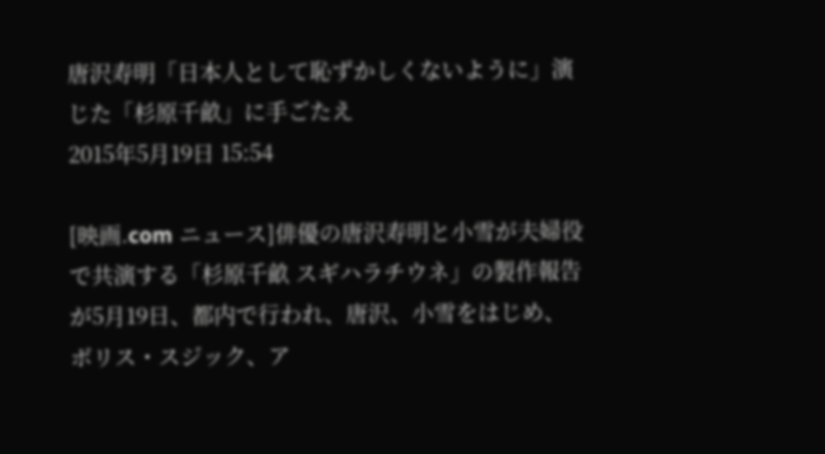唐沢寿明「日本人として恥ずかしくないように」演じた「杉原千畝」に手ごたえ
2015年5月19日 15:54

[映画.com ニュース]俳優の唐沢寿明と小雪が夫婦役で共演する「杉原千畝 スギハラチウネ」の製作報告が5月19日、都内で行われ、唐沢、小雪をはじめ、ボリス・スジック、ア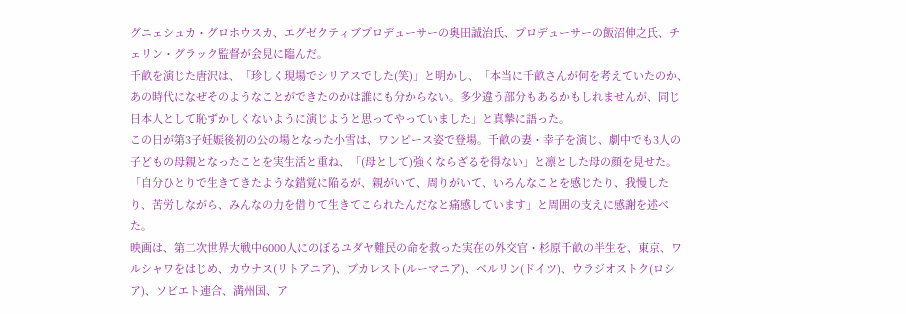グニェシュカ・グロホウスカ、エグゼクティブプロデューサーの奥田誠治氏、プロデューサーの飯沼伸之氏、チェリン・グラック監督が会見に臨んだ。
千畝を演じた唐沢は、「珍しく現場でシリアスでした(笑)」と明かし、「本当に千畝さんが何を考えていたのか、あの時代になぜそのようなことができたのかは誰にも分からない。多少違う部分もあるかもしれませんが、同じ日本人として恥ずかしくないように演じようと思ってやっていました」と真摯に語った。
この日が第3子妊娠後初の公の場となった小雪は、ワンピース姿で登場。千畝の妻・幸子を演じ、劇中でも3人の子どもの母親となったことを実生活と重ね、「(母として)強くならざるを得ない」と凛とした母の顔を見せた。「自分ひとりで生きてきたような錯覚に陥るが、親がいて、周りがいて、いろんなことを感じたり、我慢したり、苦労しながら、みんなの力を借りて生きてこられたんだなと痛感しています」と周囲の支えに感謝を述べた。
映画は、第二次世界大戦中6000人にのぼるユダヤ難民の命を救った実在の外交官・杉原千畝の半生を、東京、ワルシャワをはじめ、カウナス(リトアニア)、ブカレスト(ルーマニア)、ベルリン(ドイツ)、ウラジオストク(ロシア)、ソビエト連合、満州国、ア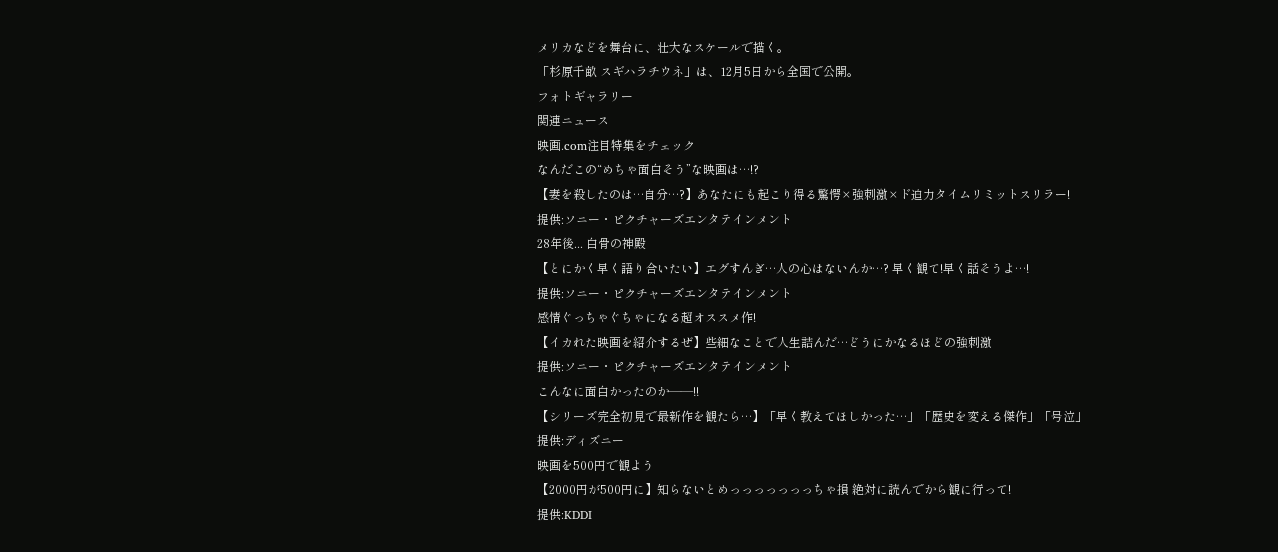メリカなどを舞台に、壮大なスケールで描く。
「杉原千畝 スギハラチウネ」は、12月5日から全国で公開。
フォトギャラリー
関連ニュース
映画.com注目特集をチェック
なんだこの“めちゃ面白そう”な映画は…!?
【妻を殺したのは…自分…?】あなたにも起こり得る驚愕×強刺激×ド迫力タイムリミットスリラー!
提供:ソニー・ピクチャーズエンタテインメント
28年後... 白骨の神殿
【とにかく早く語り合いたい】エグすんぎ…人の心はないんか…? 早く観て!早く話そうよ…!
提供:ソニー・ピクチャーズエンタテインメント
感情ぐっちゃぐちゃになる超オススメ作!
【イカれた映画を紹介するぜ】些細なことで人生詰んだ…どうにかなるほどの強刺激
提供:ソニー・ピクチャーズエンタテインメント
こんなに面白かったのか――!!
【シリーズ完全初見で最新作を観たら…】「早く教えてほしかった…」「歴史を変える傑作」「号泣」
提供:ディズニー
映画を500円で観よう
【2000円が500円に】知らないとめっっっっっっっちゃ損 絶対に読んでから観に行って!
提供:KDDI